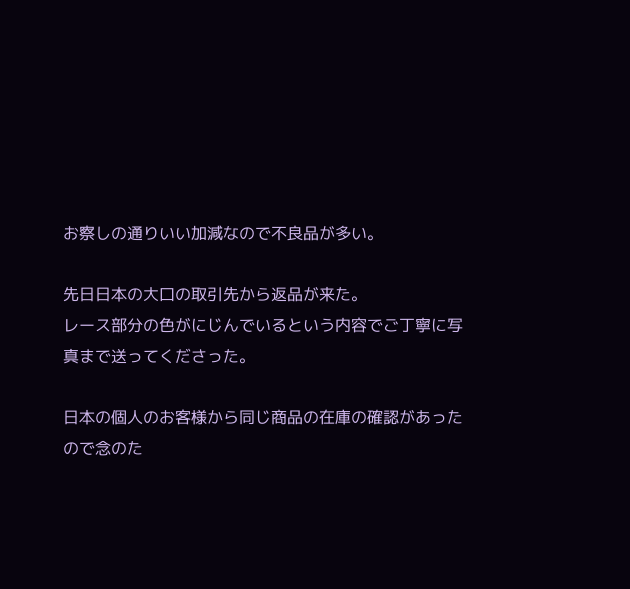お察しの通りいい加減なので不良品が多い。

先日日本の大口の取引先から返品が来た。
レース部分の色がにじんでいるという内容でご丁寧に写真まで送ってくださった。

日本の個人のお客様から同じ商品の在庫の確認があったので念のた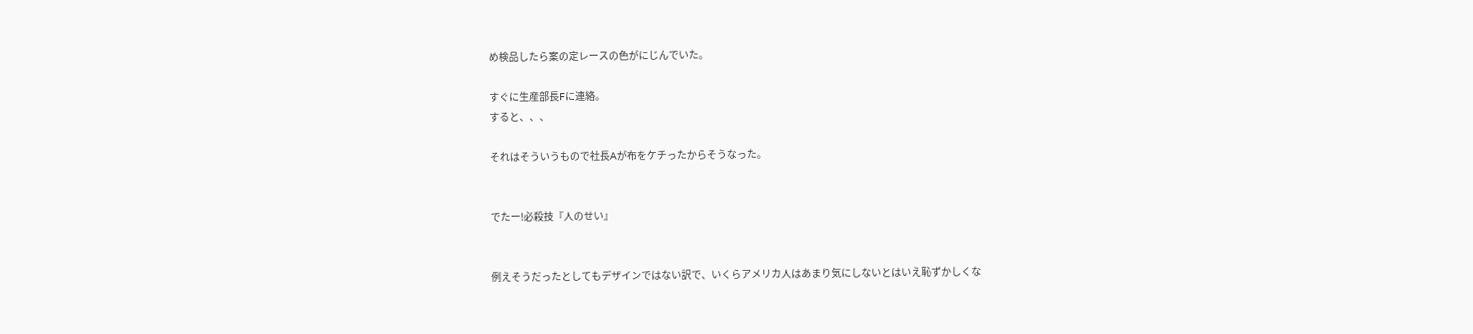め検品したら案の定レースの色がにじんでいた。

すぐに生産部長Fに連絡。
すると、、、

それはそういうもので社長Aが布をケチったからそうなった。


でたー!必殺技『人のせい』


例えそうだったとしてもデザインではない訳で、いくらアメリカ人はあまり気にしないとはいえ恥ずかしくな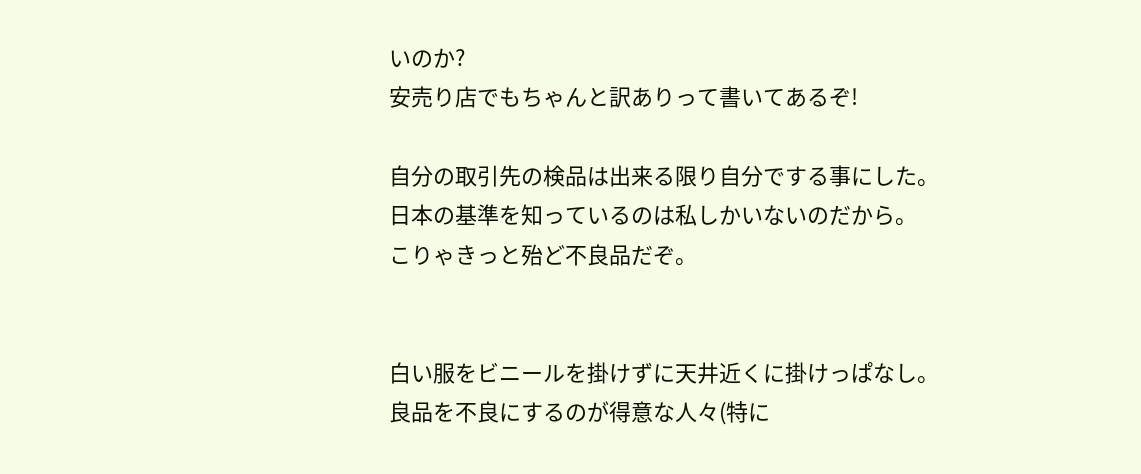いのか?
安売り店でもちゃんと訳ありって書いてあるぞ!

自分の取引先の検品は出来る限り自分でする事にした。
日本の基準を知っているのは私しかいないのだから。
こりゃきっと殆ど不良品だぞ。


白い服をビニールを掛けずに天井近くに掛けっぱなし。
良品を不良にするのが得意な人々(特に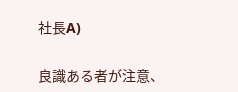社長A)

良識ある者が注意、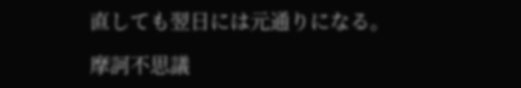直しても翌日には元通りになる。

摩訶不思議